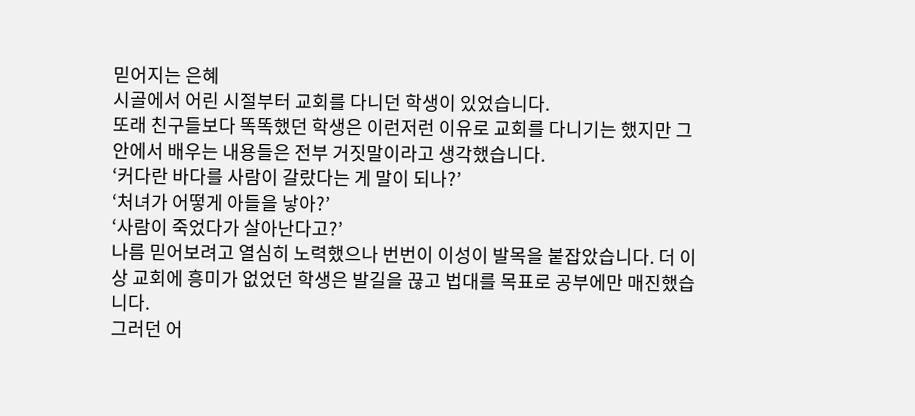믿어지는 은혜
시골에서 어린 시절부터 교회를 다니던 학생이 있었습니다.
또래 친구들보다 똑똑했던 학생은 이런저런 이유로 교회를 다니기는 했지만 그 안에서 배우는 내용들은 전부 거짓말이라고 생각했습니다.
‘커다란 바다를 사람이 갈랐다는 게 말이 되나?’
‘처녀가 어떻게 아들을 낳아?’
‘사람이 죽었다가 살아난다고?’
나름 믿어보려고 열심히 노력했으나 번번이 이성이 발목을 붙잡았습니다. 더 이상 교회에 흥미가 없었던 학생은 발길을 끊고 법대를 목표로 공부에만 매진했습니다.
그러던 어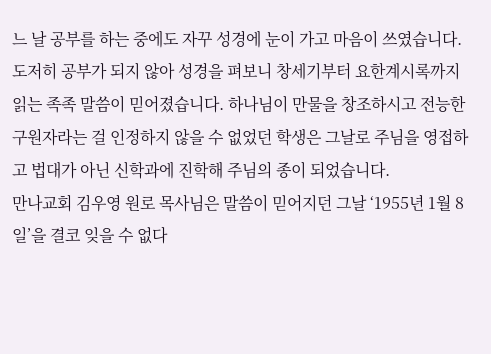느 날 공부를 하는 중에도 자꾸 성경에 눈이 가고 마음이 쓰였습니다. 도저히 공부가 되지 않아 성경을 펴보니 창세기부터 요한계시록까지 읽는 족족 말씀이 믿어졌습니다. 하나님이 만물을 창조하시고 전능한 구원자라는 걸 인정하지 않을 수 없었던 학생은 그날로 주님을 영접하고 법대가 아닌 신학과에 진학해 주님의 종이 되었습니다.
만나교회 김우영 원로 목사님은 말씀이 믿어지던 그날 ‘1955년 1월 8일’을 결코 잊을 수 없다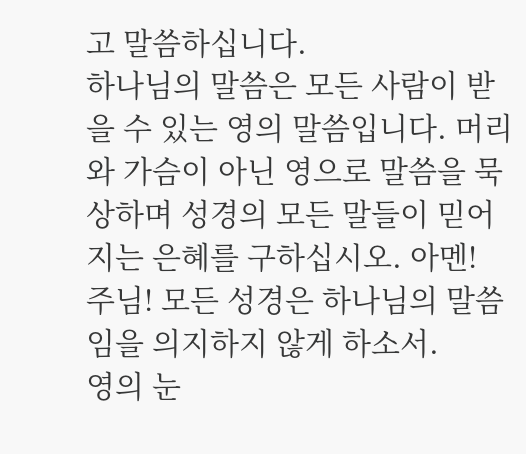고 말씀하십니다.
하나님의 말씀은 모든 사람이 받을 수 있는 영의 말씀입니다. 머리와 가슴이 아닌 영으로 말씀을 묵상하며 성경의 모든 말들이 믿어지는 은혜를 구하십시오. 아멘!
주님! 모든 성경은 하나님의 말씀임을 의지하지 않게 하소서.
영의 눈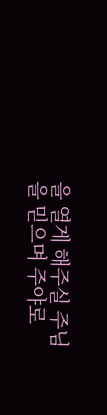을 열게 해주실 주님을 믿으며 주야로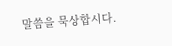말씀을 묵상합시다.